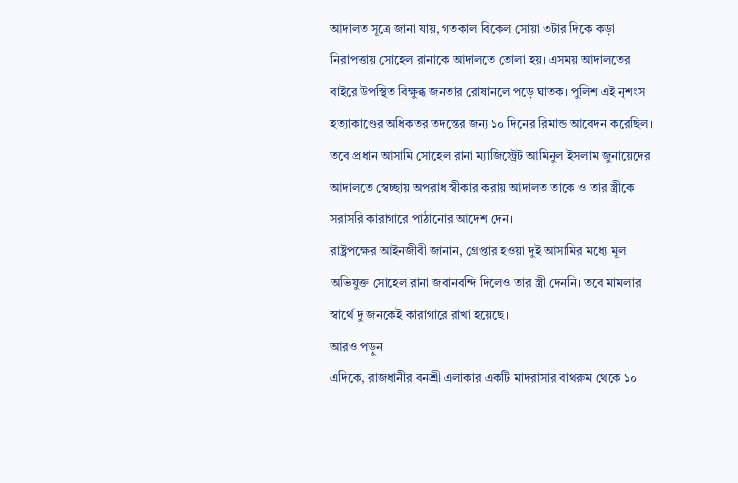আদালত সূত্রে জানা যায়, গতকাল বিকেল সোয়া ৩টার দিকে কড়া নিরাপত্তায় সোহেল রানাকে আদালতে তোলা হয়। এসময় আদালতের বাইরে উপস্থিত বিক্ষুব্ধ জনতার রোষানলে পড়ে ঘাতক। পুলিশ এই নৃশংস হত্যাকাণ্ডের অধিকতর তদন্তের জন্য ১০ দিনের রিমান্ড আবেদন করেছিল। তবে প্রধান আসামি সোহেল রানা ম্যাজিস্ট্রেট আমিনুল ইসলাম জুনায়েদের আদালতে স্বেচ্ছায় অপরাধ স্বীকার করায় আদালত তাকে ও তার স্ত্রীকে সরাসরি কারাগারে পাঠানোর আদেশ দেন।
রাষ্ট্রপক্ষের আইনজীবী জানান, গ্রেপ্তার হওয়া দুই আসামির মধ্যে মূল অভিযুক্ত সোহেল রানা জবানবন্দি দিলেও তার স্ত্রী দেননি। তবে মামলার স্বার্থে দু জনকেই কারাগারে রাখা হয়েছে।
আরও পড়ুন
এদিকে, রাজধানীর বনশ্রী এলাকার একটি মাদরাসার বাথরুম থেকে ১০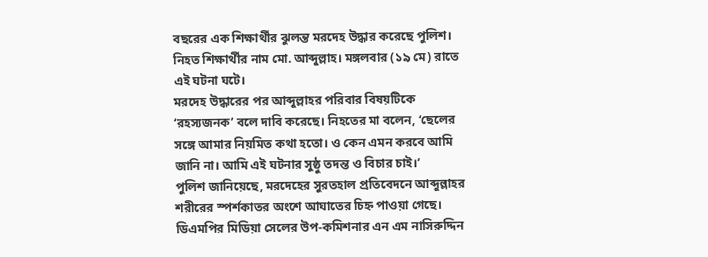বছরের এক শিক্ষার্থীর ঝুলন্ত মরদেহ উদ্ধার করেছে পুলিশ। নিহত শিক্ষার্থীর নাম মো. আব্দুল্লাহ। মঙ্গলবার (১৯ মে) রাতে এই ঘটনা ঘটে।
মরদেহ উদ্ধারের পর আব্দুল্লাহর পরিবার বিষয়টিকে ‘রহস্যজনক’ বলে দাবি করেছে। নিহতের মা বলেন, ‘ছেলের সঙ্গে আমার নিয়মিত কথা হতো। ও কেন এমন করবে আমি জানি না। আমি এই ঘটনার সুষ্ঠু তদন্ত ও বিচার চাই।’
পুলিশ জানিয়েছে, মরদেহের সুরতহাল প্রতিবেদনে আব্দুল্লাহর শরীরের স্পর্শকাতর অংশে আঘাতের চিহ্ন পাওয়া গেছে। ডিএমপির মিডিয়া সেলের উপ-কমিশনার এন এম নাসিরুদ্দিন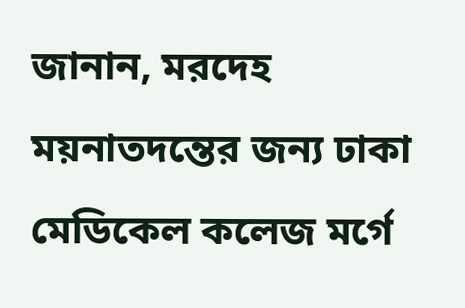জানান, মরদেহ ময়নাতদন্তের জন্য ঢাকা মেডিকেল কলেজ মর্গে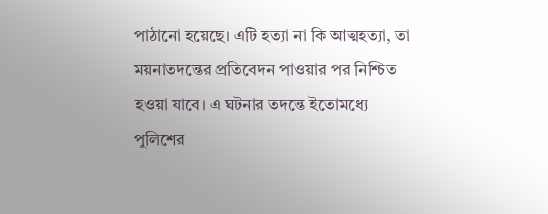পাঠানো হয়েছে। এটি হত্যা না কি আত্মহত্যা, তা ময়নাতদন্তের প্রতিবেদন পাওয়ার পর নিশ্চিত হওয়া যাবে। এ ঘটনার তদন্তে ইতোমধ্যে পুলিশের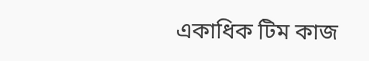একাধিক টিম কাজ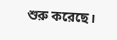শুরু করেছে।